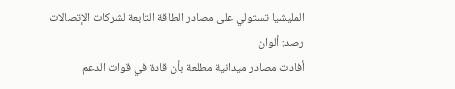المليشيا تستولي على مصادر الطاقة التابعة لشركات الإتصالات
رصد: ألوان
أفادت مصادر ميدانية مطلعة بأن قادة في قوات الدعم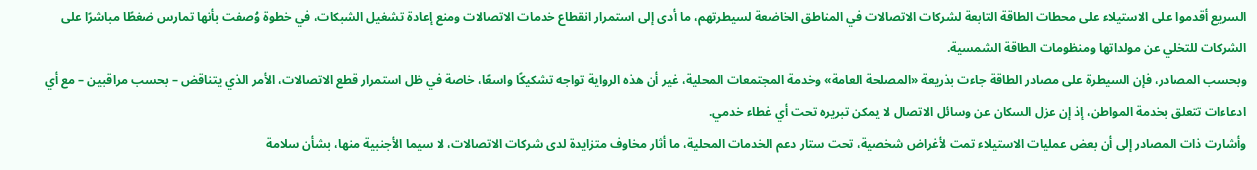السريع أقدموا على الاستيلاء على محطات الطاقة التابعة لشركات الاتصالات في المناطق الخاضعة لسيطرتهم، ما أدى إلى استمرار انقطاع خدمات الاتصالات ومنع إعادة تشغيل الشبكات، في خطوة وُصفت بأنها تمارس ضغطًا مباشرًا على الشركات للتخلي عن مولداتها ومنظومات الطاقة الشمسية.
وبحسب المصادر، فإن السيطرة على مصادر الطاقة جاءت بذريعة «المصلحة العامة» وخدمة المجتمعات المحلية، غير أن هذه الرواية تواجه تشكيكًا واسعًا، خاصة في ظل استمرار قطع الاتصالات، الأمر الذي يتناقض – بحسب مراقبين – مع أي ادعاءات تتعلق بخدمة المواطن، إذ إن عزل السكان عن وسائل الاتصال لا يمكن تبريره تحت أي غطاء خدمي.
وأشارت ذات المصادر إلى أن بعض عمليات الاستيلاء تمت لأغراض شخصية، تحت ستار دعم الخدمات المحلية، ما أثار مخاوف متزايدة لدى شركات الاتصالات، لا سيما الأجنبية منها، بشأن سلامة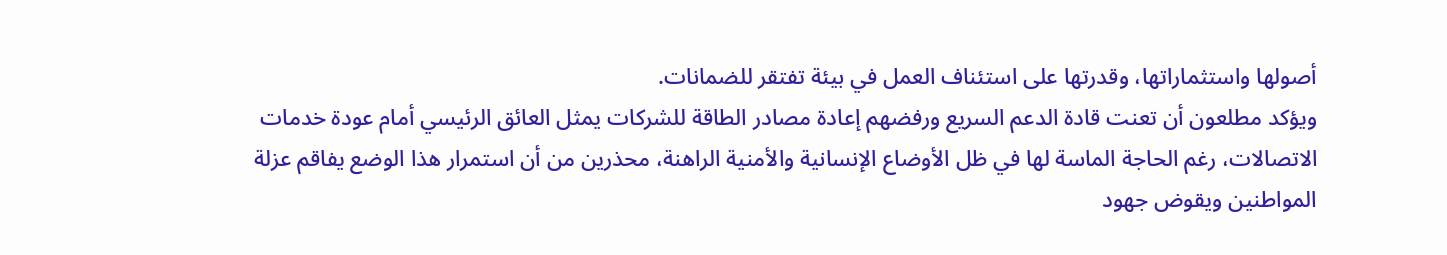أصولها واستثماراتها، وقدرتها على استئناف العمل في بيئة تفتقر للضمانات.
ويؤكد مطلعون أن تعنت قادة الدعم السريع ورفضهم إعادة مصادر الطاقة للشركات يمثل العائق الرئيسي أمام عودة خدمات الاتصالات، رغم الحاجة الماسة لها في ظل الأوضاع الإنسانية والأمنية الراهنة، محذرين من أن استمرار هذا الوضع يفاقم عزلة المواطنين ويقوض جهود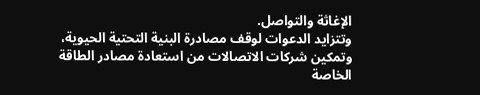الإغاثة والتواصل.
وتتزايد الدعوات لوقف مصادرة البنية التحتية الحيوية، وتمكين شركات الاتصالات من استعادة مصادر الطاقة الخاصة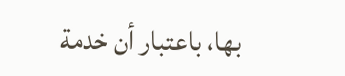بها، باعتبار أن خدمة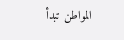المواطن تبدأ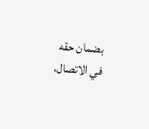بضمان حقه في الاتصال،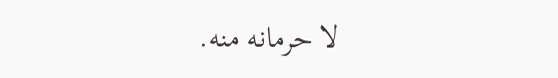لا حرمانه منه.